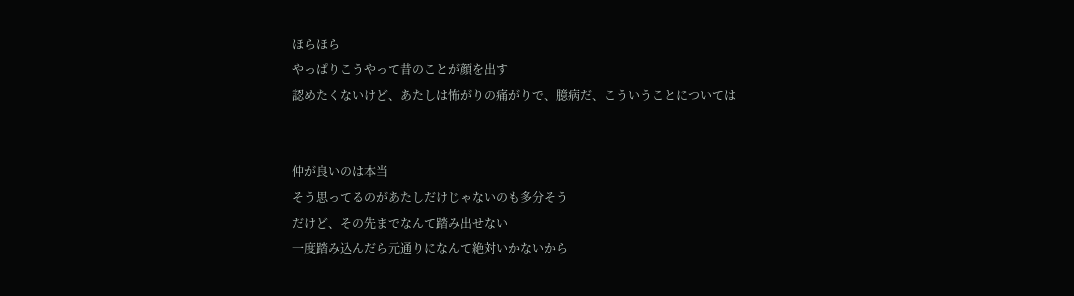ほらほら
やっぱりこうやって昔のことが顔を出す
認めたくないけど、あたしは怖がりの痛がりで、臆病だ、こういうことについては


仲が良いのは本当
そう思ってるのがあたしだけじゃないのも多分そう
だけど、その先までなんて踏み出せない
一度踏み込んだら元通りになんて絶対いかないから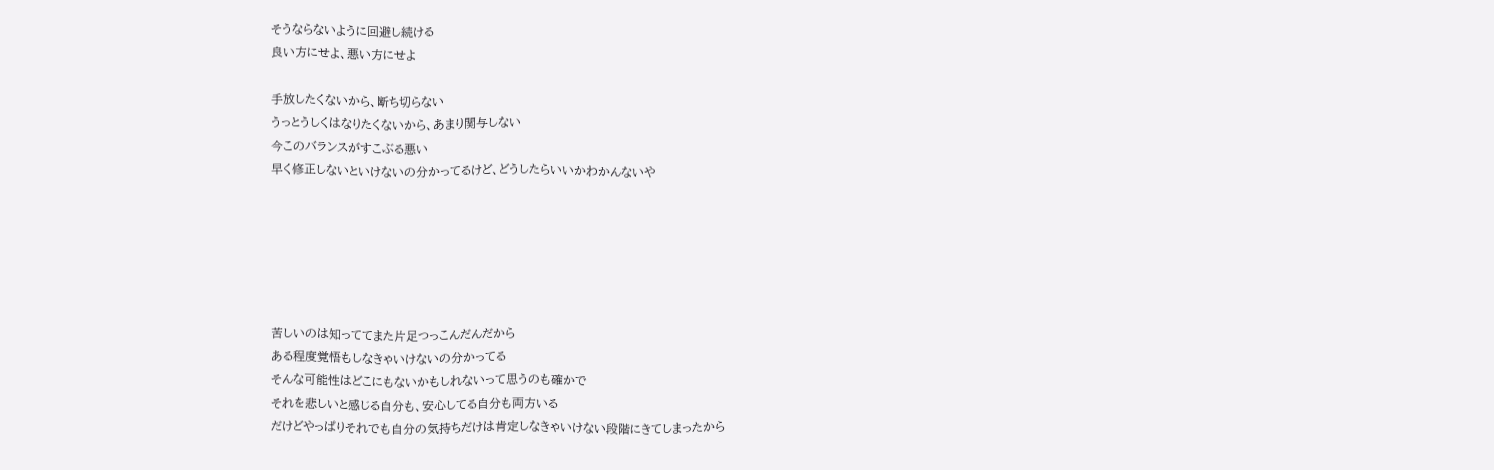そうならないように回避し続ける
良い方にせよ、悪い方にせよ

手放したくないから、断ち切らない
うっとうしくはなりたくないから、あまり関与しない
今このバランスがすこぶる悪い
早く修正しないといけないの分かってるけど、どうしたらいいかわかんないや






苦しいのは知っててまた片足つっこんだんだから
ある程度覚悟もしなきゃいけないの分かってる
そんな可能性はどこにもないかもしれないって思うのも確かで
それを悲しいと感じる自分も、安心してる自分も両方いる
だけどやっぱりそれでも自分の気持ちだけは肯定しなきゃいけない段階にきてしまったから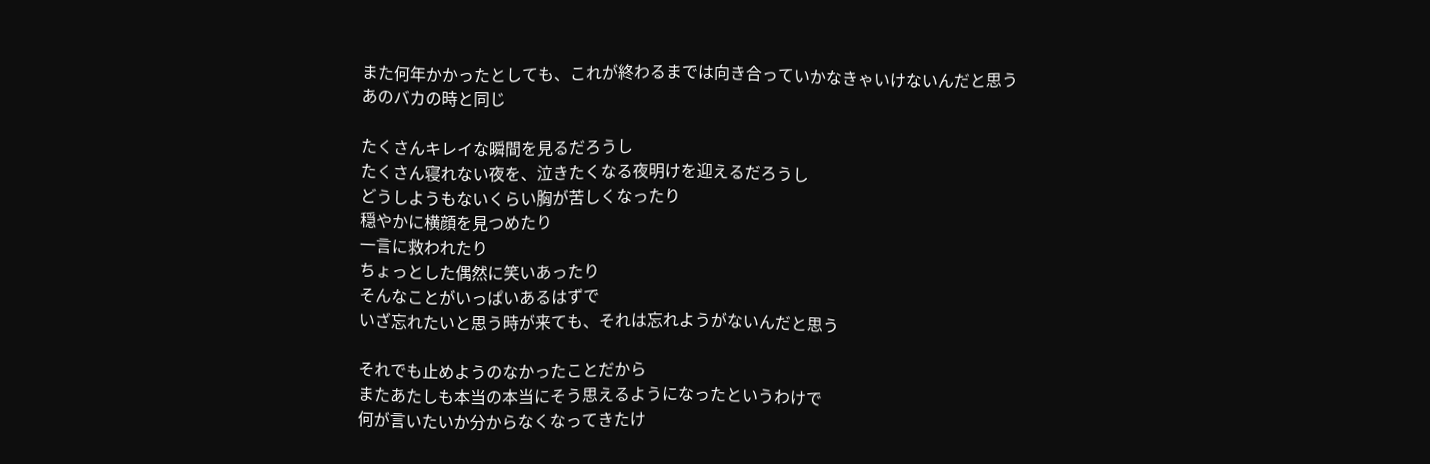また何年かかったとしても、これが終わるまでは向き合っていかなきゃいけないんだと思う
あのバカの時と同じ

たくさんキレイな瞬間を見るだろうし
たくさん寝れない夜を、泣きたくなる夜明けを迎えるだろうし
どうしようもないくらい胸が苦しくなったり
穏やかに横顔を見つめたり
一言に救われたり
ちょっとした偶然に笑いあったり
そんなことがいっぱいあるはずで
いざ忘れたいと思う時が来ても、それは忘れようがないんだと思う

それでも止めようのなかったことだから
またあたしも本当の本当にそう思えるようになったというわけで
何が言いたいか分からなくなってきたけ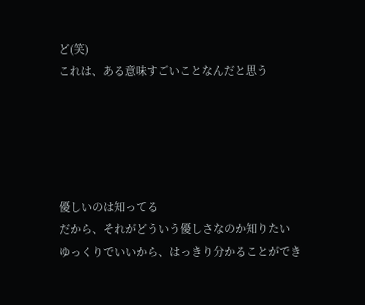ど(笑)
これは、ある意味すごいことなんだと思う





優しいのは知ってる
だから、それがどういう優しさなのか知りたい
ゆっくりでいいから、はっきり分かることができ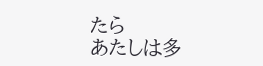たら
あたしは多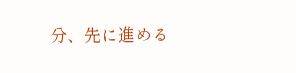分、先に進める